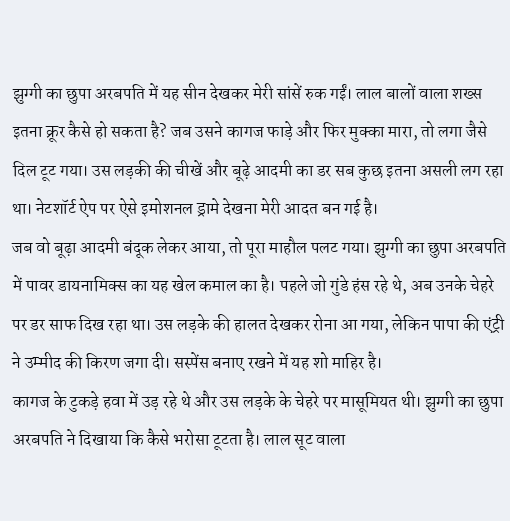झुग्गी का छुपा अरबपति में यह सीन देखकर मेरी सांसें रुक गईं। लाल बालों वाला शख्स इतना क्रूर कैसे हो सकता है? जब उसने कागज फाड़े और फिर मुक्का मारा, तो लगा जैसे दिल टूट गया। उस लड़की की चीखें और बूढ़े आदमी का डर सब कुछ इतना असली लग रहा था। नेटशॉर्ट ऐप पर ऐसे इमोशनल ड्रामे देखना मेरी आदत बन गई है।
जब वो बूढ़ा आदमी बंदूक लेकर आया, तो पूरा माहौल पलट गया। झुग्गी का छुपा अरबपति में पावर डायनामिक्स का यह खेल कमाल का है। पहले जो गुंडे हंस रहे थे, अब उनके चेहरे पर डर साफ दिख रहा था। उस लड़के की हालत देखकर रोना आ गया, लेकिन पापा की एंट्री ने उम्मीद की किरण जगा दी। सस्पेंस बनाए रखने में यह शो माहिर है।
कागज के टुकड़े हवा में उड़ रहे थे और उस लड़के के चेहरे पर मासूमियत थी। झुग्गी का छुपा अरबपति ने दिखाया कि कैसे भरोसा टूटता है। लाल सूट वाला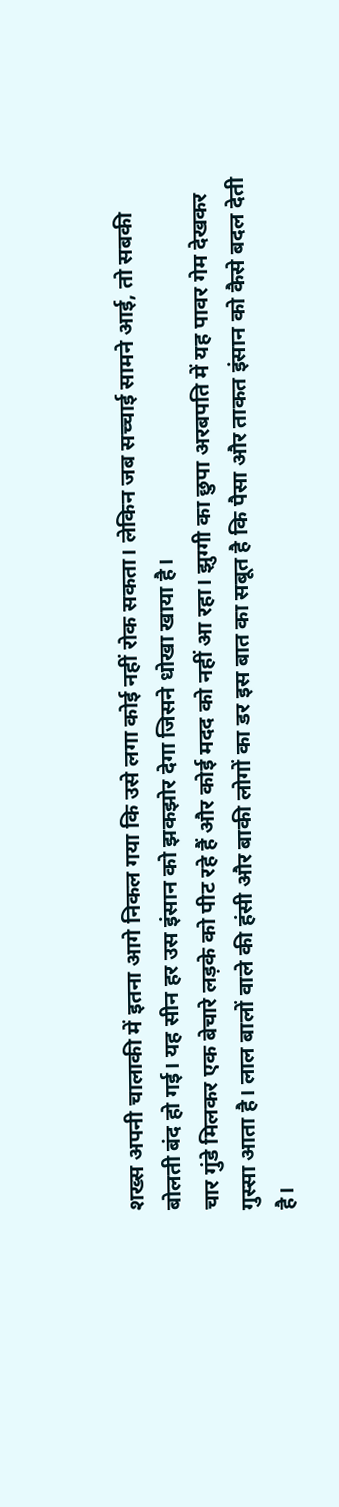शख्स अपनी चालाकी में इतना आगे निकल गया कि उसे लगा कोई नहीं रोक सकता। लेकिन जब सच्चाई सामने आई, तो सबकी बोलती बंद हो गई। यह सीन हर उस इंसान को झकझोर देगा जिसने धोखा खाया है।
चार गुंडे मिलकर एक बेचारे लड़के को पीट रहे हैं और कोई मदद को नहीं आ रहा। झुग्गी का छुपा अरबपति में यह पावर गेम देखकर गुस्सा आता है। लाल बालों वाले की हंसी और बाकी लोगों का डर इस बात का सबूत है कि पैसा और ताकत इंसान को कैसे बदल देती है।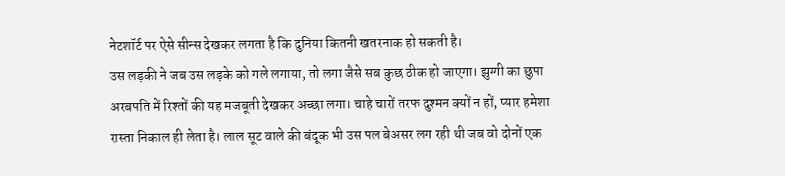नेटशॉर्ट पर ऐसे सीन्स देखकर लगता है कि दुनिया कितनी खतरनाक हो सकती है।
उस लड़की ने जब उस लड़के को गले लगाया, तो लगा जैसे सब कुछ ठीक हो जाएगा। झुग्गी का छुपा अरबपति में रिश्तों की यह मजबूती देखकर अच्छा लगा। चाहे चारों तरफ दुश्मन क्यों न हों, प्यार हमेशा रास्ता निकाल ही लेता है। लाल सूट वाले की बंदूक भी उस पल बेअसर लग रही थी जब वो दोनों एक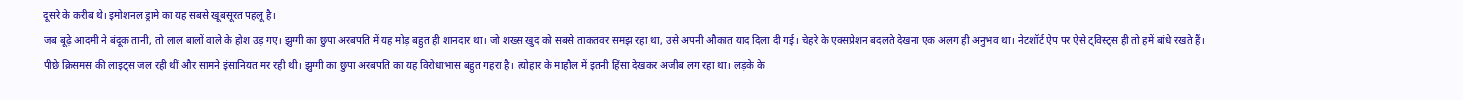दूसरे के करीब थे। इमोशनल ड्रामे का यह सबसे खूबसूरत पहलू है।
जब बूढ़े आदमी ने बंदूक तानी, तो लाल बालों वाले के होश उड़ गए। झुग्गी का छुपा अरबपति में यह मोड़ बहुत ही शानदार था। जो शख्स खुद को सबसे ताकतवर समझ रहा था, उसे अपनी औकात याद दिला दी गई। चेहरे के एक्सप्रेशन बदलते देखना एक अलग ही अनुभव था। नेटशॉर्ट ऐप पर ऐसे ट्विस्ट्स ही तो हमें बांधे रखते हैं।
पीछे क्रिसमस की लाइट्स जल रही थीं और सामने इंसानियत मर रही थी। झुग्गी का छुपा अरबपति का यह विरोधाभास बहुत गहरा है। त्योहार के माहौल में इतनी हिंसा देखकर अजीब लग रहा था। लड़के के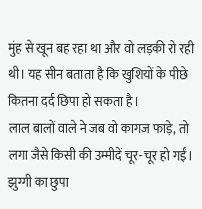मुंह से खून बह रहा था और वो लड़की रो रही थी। यह सीन बताता है कि खुशियों के पीछे कितना दर्द छिपा हो सकता है।
लाल बालों वाले ने जब वो कागज फाड़े, तो लगा जैसे किसी की उम्मीदें चूर-चूर हो गईं। झुग्गी का छुपा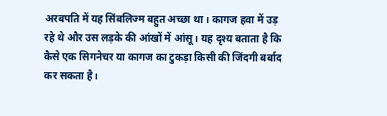अरबपति में यह सिंबलिज्म बहुत अच्छा था। कागज हवा में उड़ रहे थे और उस लड़के की आंखों में आंसू। यह दृश्य बताता है कि कैसे एक सिगनेचर या कागज का टुकड़ा किसी की जिंदगी बर्बाद कर सकता है।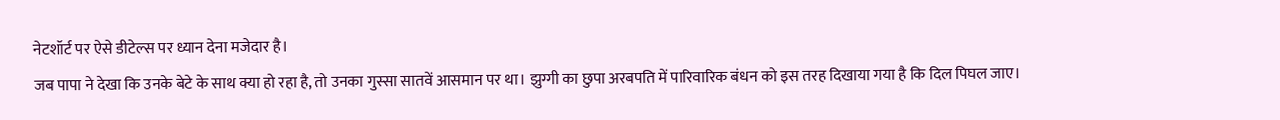नेटशॉर्ट पर ऐसे डीटेल्स पर ध्यान देना मजेदार है।
जब पापा ने देखा कि उनके बेटे के साथ क्या हो रहा है, तो उनका गुस्सा सातवें आसमान पर था। झुग्गी का छुपा अरबपति में पारिवारिक बंधन को इस तरह दिखाया गया है कि दिल पिघल जाए।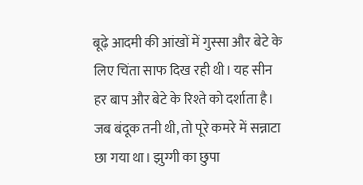बूढ़े आदमी की आंखों में गुस्सा और बेटे के लिए चिंता साफ दिख रही थी। यह सीन हर बाप और बेटे के रिश्ते को दर्शाता है।
जब बंदूक तनी थी, तो पूरे कमरे में सन्नाटा छा गया था। झुग्गी का छुपा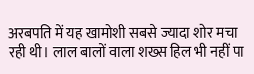अरबपति में यह खामोशी सबसे ज्यादा शोर मचा रही थी। लाल बालों वाला शख्स हिल भी नहीं पा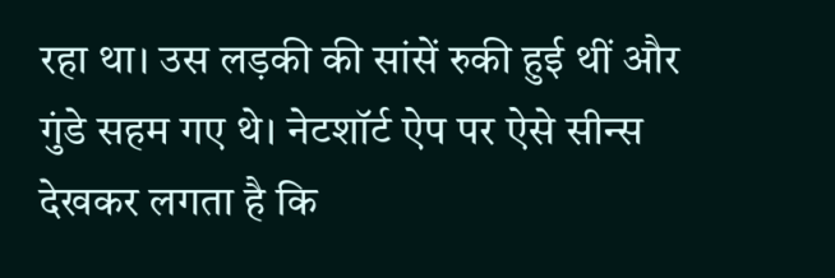रहा था। उस लड़की की सांसें रुकी हुई थीं और गुंडे सहम गए थे। नेटशॉर्ट ऐप पर ऐसे सीन्स देखकर लगता है कि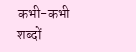कभी-कभी शब्दों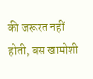की जरूरत नहीं होती, बस खामोशी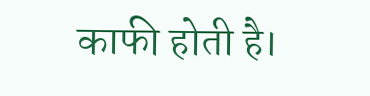काफी होती है।